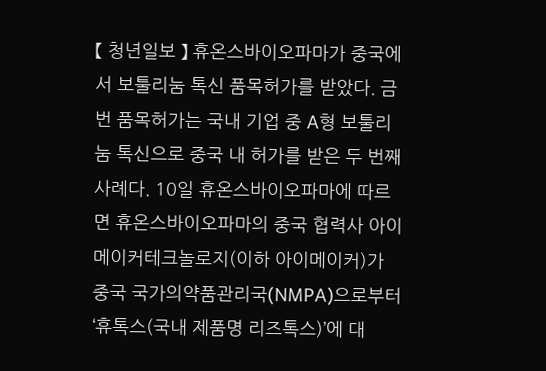【 청년일보 】 휴온스바이오파마가 중국에서 보툴리눔 톡신 품목허가를 받았다. 금번 품목허가는 국내 기업 중 A형 보툴리눔 톡신으로 중국 내 허가를 받은 두 번째 사례다. 10일 휴온스바이오파마에 따르면 휴온스바이오파마의 중국 협력사 아이메이커테크놀로지(이하 아이메이커)가 중국 국가의약품관리국(NMPA)으로부터 ‘휴톡스(국내 제품명 리즈톡스)’에 대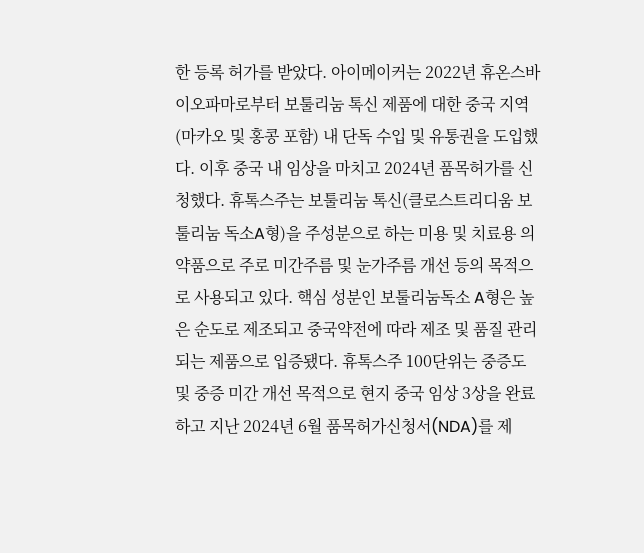한 등록 허가를 받았다. 아이메이커는 2022년 휴온스바이오파마로부터 보툴리눔 톡신 제품에 대한 중국 지역(마카오 및 홍콩 포함) 내 단독 수입 및 유통권을 도입했다. 이후 중국 내 임상을 마치고 2024년 품목허가를 신청했다. 휴톡스주는 보툴리눔 톡신(클로스트리디움 보툴리눔 독소A형)을 주성분으로 하는 미용 및 치료용 의약품으로 주로 미간주름 및 눈가주름 개선 등의 목적으로 사용되고 있다. 핵심 성분인 보툴리눔독소 A형은 높은 순도로 제조되고 중국약전에 따라 제조 및 품질 관리되는 제품으로 입증됐다. 휴톡스주 100단위는 중증도 및 중증 미간 개선 목적으로 현지 중국 임상 3상을 완료하고 지난 2024년 6월 품목허가신청서(NDA)를 제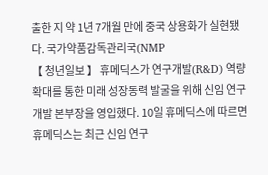출한 지 약 1년 7개월 만에 중국 상용화가 실현됐다. 국가약품감독관리국(NMP
【 청년일보 】 휴메딕스가 연구개발(R&D) 역량 확대를 통한 미래 성장동력 발굴을 위해 신임 연구개발 본부장을 영입했다. 10일 휴메딕스에 따르면 휴메딕스는 최근 신임 연구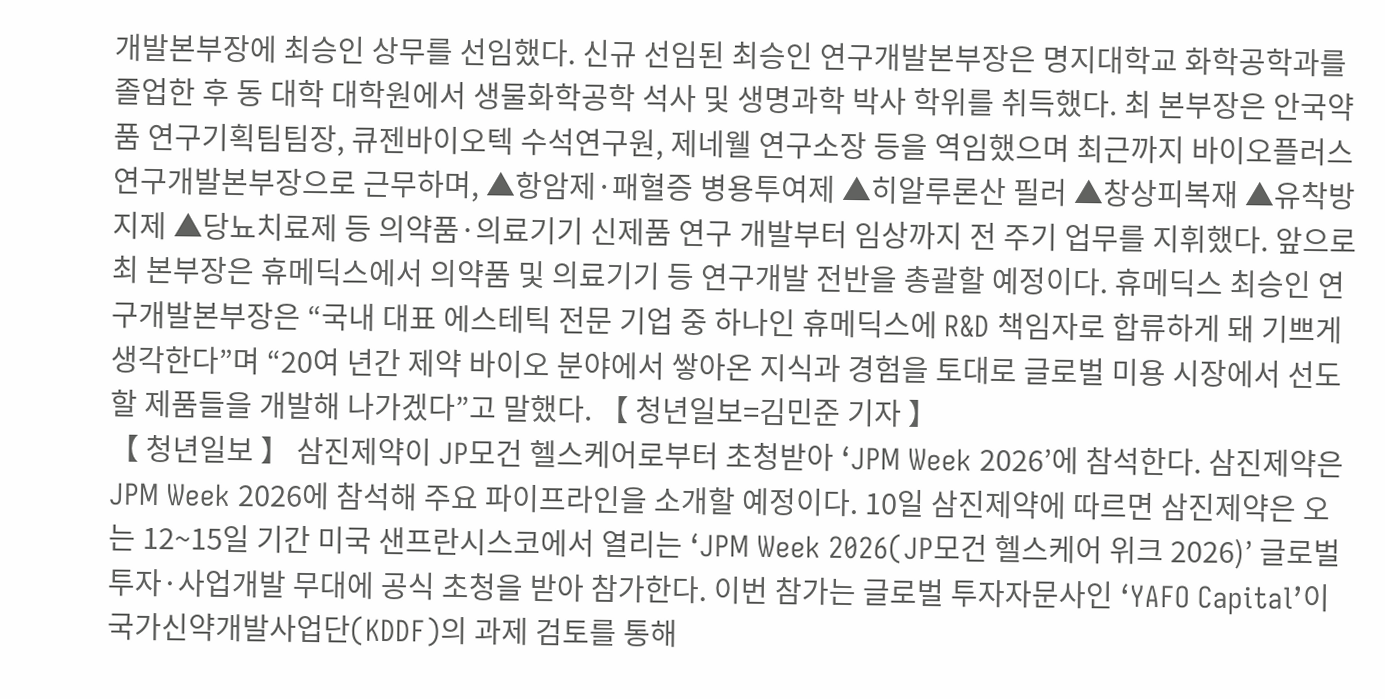개발본부장에 최승인 상무를 선임했다. 신규 선임된 최승인 연구개발본부장은 명지대학교 화학공학과를 졸업한 후 동 대학 대학원에서 생물화학공학 석사 및 생명과학 박사 학위를 취득했다. 최 본부장은 안국약품 연구기획팀팀장, 큐젠바이오텍 수석연구원, 제네웰 연구소장 등을 역임했으며 최근까지 바이오플러스 연구개발본부장으로 근무하며, ▲항암제·패혈증 병용투여제 ▲히알루론산 필러 ▲창상피복재 ▲유착방지제 ▲당뇨치료제 등 의약품·의료기기 신제품 연구 개발부터 임상까지 전 주기 업무를 지휘했다. 앞으로 최 본부장은 휴메딕스에서 의약품 및 의료기기 등 연구개발 전반을 총괄할 예정이다. 휴메딕스 최승인 연구개발본부장은 “국내 대표 에스테틱 전문 기업 중 하나인 휴메딕스에 R&D 책임자로 합류하게 돼 기쁘게 생각한다”며 “20여 년간 제약 바이오 분야에서 쌓아온 지식과 경험을 토대로 글로벌 미용 시장에서 선도할 제품들을 개발해 나가겠다”고 말했다. 【 청년일보=김민준 기자 】
【 청년일보 】 삼진제약이 JP모건 헬스케어로부터 초청받아 ‘JPM Week 2026’에 참석한다. 삼진제약은 JPM Week 2026에 참석해 주요 파이프라인을 소개할 예정이다. 10일 삼진제약에 따르면 삼진제약은 오는 12~15일 기간 미국 샌프란시스코에서 열리는 ‘JPM Week 2026(JP모건 헬스케어 위크 2026)’ 글로벌 투자·사업개발 무대에 공식 초청을 받아 참가한다. 이번 참가는 글로벌 투자자문사인 ‘YAFO Capital’이 국가신약개발사업단(KDDF)의 과제 검토를 통해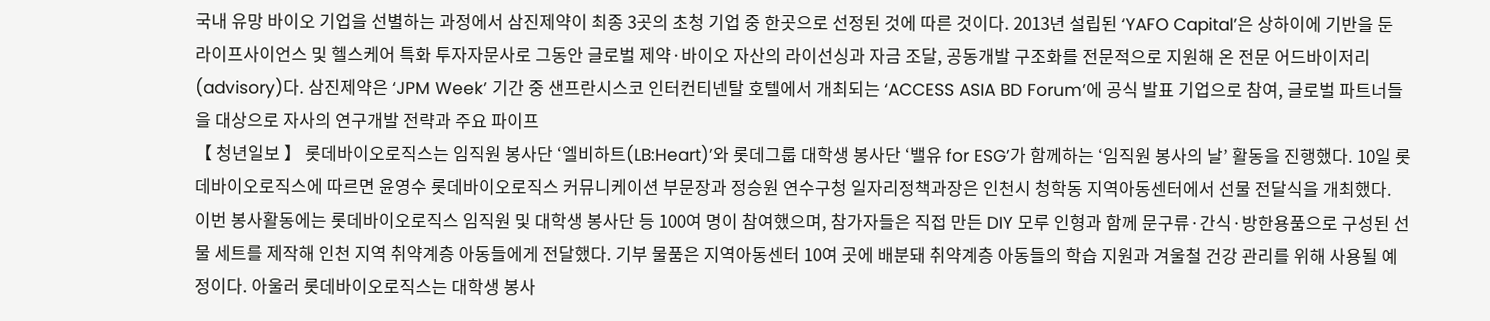국내 유망 바이오 기업을 선별하는 과정에서 삼진제약이 최종 3곳의 초청 기업 중 한곳으로 선정된 것에 따른 것이다. 2013년 설립된 ‘YAFO Capital’은 상하이에 기반을 둔 라이프사이언스 및 헬스케어 특화 투자자문사로 그동안 글로벌 제약·바이오 자산의 라이선싱과 자금 조달, 공동개발 구조화를 전문적으로 지원해 온 전문 어드바이저리(advisory)다. 삼진제약은 ‘JPM Week’ 기간 중 샌프란시스코 인터컨티넨탈 호텔에서 개최되는 ‘ACCESS ASIA BD Forum’에 공식 발표 기업으로 참여, 글로벌 파트너들을 대상으로 자사의 연구개발 전략과 주요 파이프
【 청년일보 】 롯데바이오로직스는 임직원 봉사단 ‘엘비하트(LB:Heart)’와 롯데그룹 대학생 봉사단 ‘밸유 for ESG’가 함께하는 ‘임직원 봉사의 날’ 활동을 진행했다. 10일 롯데바이오로직스에 따르면 윤영수 롯데바이오로직스 커뮤니케이션 부문장과 정승원 연수구청 일자리정책과장은 인천시 청학동 지역아동센터에서 선물 전달식을 개최했다. 이번 봉사활동에는 롯데바이오로직스 임직원 및 대학생 봉사단 등 100여 명이 참여했으며, 참가자들은 직접 만든 DIY 모루 인형과 함께 문구류·간식·방한용품으로 구성된 선물 세트를 제작해 인천 지역 취약계층 아동들에게 전달했다. 기부 물품은 지역아동센터 10여 곳에 배분돼 취약계층 아동들의 학습 지원과 겨울철 건강 관리를 위해 사용될 예정이다. 아울러 롯데바이오로직스는 대학생 봉사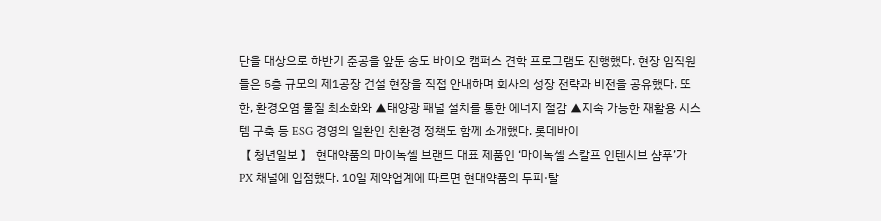단을 대상으로 하반기 준공을 앞둔 송도 바이오 캠퍼스 견학 프로그램도 진행했다. 현장 임직원들은 5층 규모의 제1공장 건설 현장을 직접 안내하며 회사의 성장 전략과 비전을 공유했다. 또한, 환경오염 물질 최소화와 ▲태양광 패널 설치를 통한 에너지 절감 ▲지속 가능한 재활용 시스템 구축 등 ESG 경영의 일환인 친환경 정책도 함께 소개했다. 롯데바이
【 청년일보 】 현대약품의 마이녹셀 브랜드 대표 제품인 ‘마이녹셀 스칼프 인텐시브 샴푸’가 PX 채널에 입점했다. 10일 제약업계에 따르면 현대약품의 두피·탈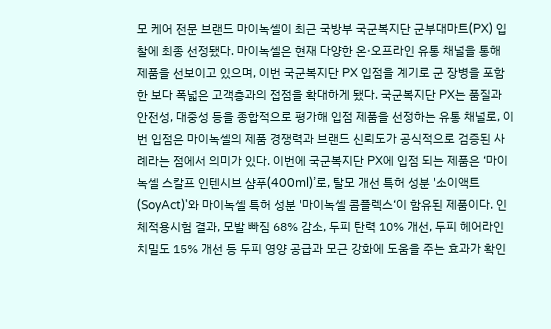모 케어 전문 브랜드 마이녹셀이 최근 국방부 국군복지단 군부대마트(PX) 입찰에 최종 선정됐다. 마이녹셀은 현재 다양한 온·오프라인 유통 채널을 통해 제품을 선보이고 있으며, 이번 국군복지단 PX 입점을 계기로 군 장병을 포함한 보다 폭넓은 고객층과의 접점을 확대하게 됐다. 국군복지단 PX는 품질과 안전성, 대중성 등을 종합적으로 평가해 입점 제품을 선정하는 유통 채널로, 이번 입점은 마이녹셀의 제품 경쟁력과 브랜드 신뢰도가 공식적으로 검증된 사례라는 점에서 의미가 있다. 이번에 국군복지단 PX에 입점 되는 제품은 ‘마이녹셀 스칼프 인텐시브 샴푸(400ml)’로, 탈모 개선 특허 성분 '소이액트(SoyAct)'와 마이녹셀 특허 성분 '마이녹셀 콤플렉스‘이 함유된 제품이다. 인체적용시험 결과, 모발 빠짐 68% 감소, 두피 탄력 10% 개선, 두피 헤어라인 치밀도 15% 개선 등 두피 영양 공급과 모근 강화에 도움을 주는 효과가 확인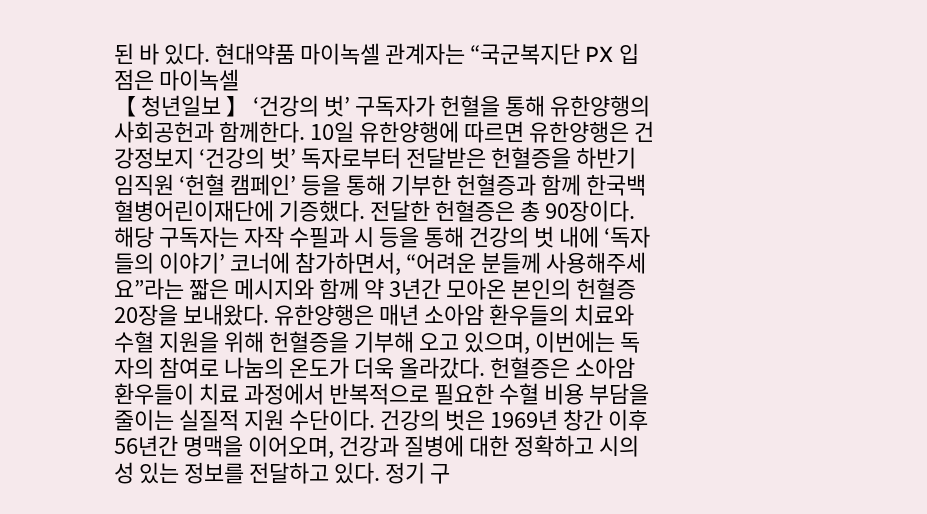된 바 있다. 현대약품 마이녹셀 관계자는 “국군복지단 PX 입점은 마이녹셀
【 청년일보 】 ‘건강의 벗’ 구독자가 헌혈을 통해 유한양행의 사회공헌과 함께한다. 10일 유한양행에 따르면 유한양행은 건강정보지 ‘건강의 벗’ 독자로부터 전달받은 헌혈증을 하반기 임직원 ‘헌혈 캠페인’ 등을 통해 기부한 헌혈증과 함께 한국백혈병어린이재단에 기증했다. 전달한 헌혈증은 총 90장이다. 해당 구독자는 자작 수필과 시 등을 통해 건강의 벗 내에 ‘독자들의 이야기’ 코너에 참가하면서, “어려운 분들께 사용해주세요”라는 짧은 메시지와 함께 약 3년간 모아온 본인의 헌혈증 20장을 보내왔다. 유한양행은 매년 소아암 환우들의 치료와 수혈 지원을 위해 헌혈증을 기부해 오고 있으며, 이번에는 독자의 참여로 나눔의 온도가 더욱 올라갔다. 헌혈증은 소아암 환우들이 치료 과정에서 반복적으로 필요한 수혈 비용 부담을 줄이는 실질적 지원 수단이다. 건강의 벗은 1969년 창간 이후 56년간 명맥을 이어오며, 건강과 질병에 대한 정확하고 시의성 있는 정보를 전달하고 있다. 정기 구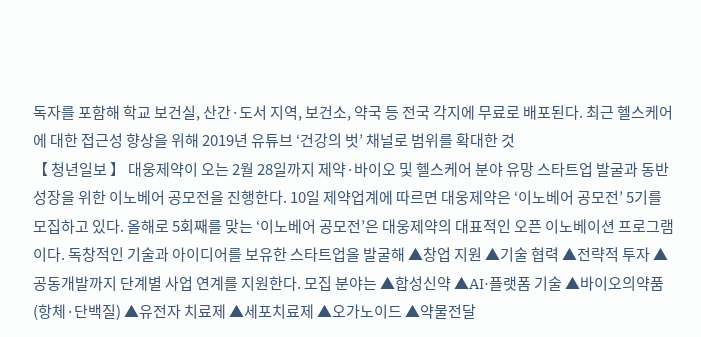독자를 포함해 학교 보건실, 산간·도서 지역, 보건소, 약국 등 전국 각지에 무료로 배포된다. 최근 헬스케어에 대한 접근성 향상을 위해 2019년 유튜브 ‘건강의 벗’ 채널로 범위를 확대한 것
【 청년일보 】 대웅제약이 오는 2월 28일까지 제약·바이오 및 헬스케어 분야 유망 스타트업 발굴과 동반 성장을 위한 이노베어 공모전을 진행한다. 10일 제약업계에 따르면 대웅제약은 ‘이노베어 공모전’ 5기를 모집하고 있다. 올해로 5회째를 맞는 ‘이노베어 공모전’은 대웅제약의 대표적인 오픈 이노베이션 프로그램이다. 독창적인 기술과 아이디어를 보유한 스타트업을 발굴해 ▲창업 지원 ▲기술 협력 ▲전략적 투자 ▲공동개발까지 단계별 사업 연계를 지원한다. 모집 분야는 ▲합성신약 ▲AI·플랫폼 기술 ▲바이오의약품(항체·단백질) ▲유전자 치료제 ▲세포치료제 ▲오가노이드 ▲약물전달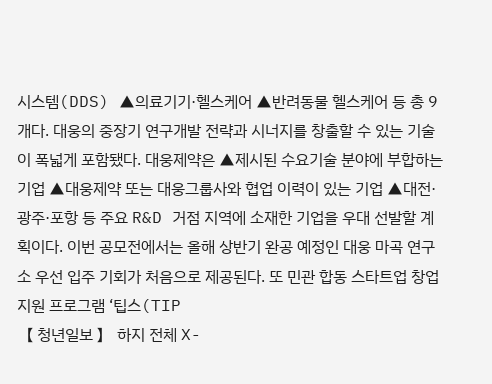시스템(DDS) ▲의료기기·헬스케어 ▲반려동물 헬스케어 등 총 9개다. 대웅의 중장기 연구개발 전략과 시너지를 창출할 수 있는 기술이 폭넓게 포함됐다. 대웅제약은 ▲제시된 수요기술 분야에 부합하는 기업 ▲대웅제약 또는 대웅그룹사와 협업 이력이 있는 기업 ▲대전·광주·포항 등 주요 R&D 거점 지역에 소재한 기업을 우대 선발할 계획이다. 이번 공모전에서는 올해 상반기 완공 예정인 대웅 마곡 연구소 우선 입주 기회가 처음으로 제공된다. 또 민관 합동 스타트업 창업지원 프로그램 ‘팁스(TIP
【 청년일보 】 하지 전체 X-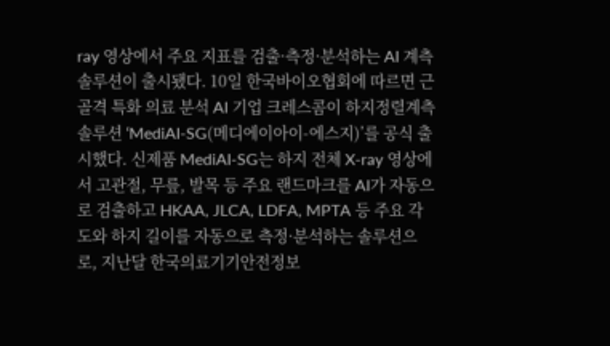ray 영상에서 주요 지표를 검출·측정·분석하는 AI 계측 솔루션이 출시됐다. 10일 한국바이오협회에 따르면 근골격 특화 의료 분석 AI 기업 크레스콤이 하지정렬계측 솔루션 ‘MediAI-SG(메디에이아이-에스지)’를 공식 출시했다. 신제품 MediAI-SG는 하지 전체 X-ray 영상에서 고관절, 무릎, 발목 등 주요 랜드마크를 AI가 자동으로 검출하고 HKAA, JLCA, LDFA, MPTA 등 주요 각도와 하지 길이를 자동으로 측정·분석하는 솔루션으로, 지난달 한국의료기기안전정보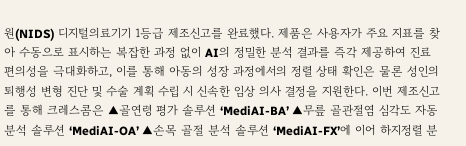원(NIDS) 디지털의료기기 1등급 제조신고를 완료했다. 제품은 사용자가 주요 지표를 찾아 수동으로 표시하는 복잡한 과정 없이 AI의 정밀한 분석 결과를 즉각 제공하여 진료 편의성을 극대화하고, 이를 통해 아동의 성장 과정에서의 정렬 상태 확인은 물론 성인의 퇴행성 변형 진단 및 수술 계획 수립 시 신속한 임상 의사 결정을 지원한다. 이번 제조신고를 통해 크레스콤은 ▲골연령 평가 솔루션 ‘MediAI-BA’ ▲무릎 골관절염 심각도 자동분석 솔루션 ‘MediAI-OA’ ▲손목 골절 분석 솔루션 ‘MediAI-FX’에 이어 하지정렬 분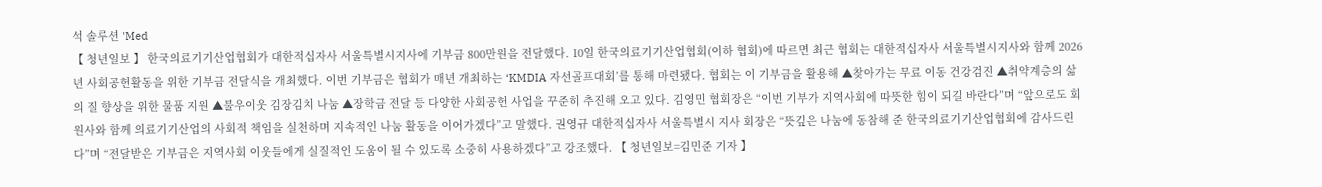석 솔루션 'Med
【 청년일보 】 한국의료기기산업협회가 대한적십자사 서울특별시지사에 기부금 800만원을 전달했다. 10일 한국의료기기산업협회(이하 협회)에 따르면 최근 협회는 대한적십자사 서울특별시지사와 함께 2026년 사회공헌활동을 위한 기부금 전달식을 개최했다. 이번 기부금은 협회가 매년 개최하는 ‘KMDIA 자선골프대회’를 통해 마련됐다. 협회는 이 기부금을 활용해 ▲찾아가는 무료 이동 건강검진 ▲취약계층의 삶의 질 향상을 위한 물품 지원 ▲불우이웃 김장김치 나눔 ▲장학금 전달 등 다양한 사회공헌 사업을 꾸준히 추진해 오고 있다. 김영민 협회장은 “이번 기부가 지역사회에 따뜻한 힘이 되길 바란다”며 “앞으로도 회원사와 함께 의료기기산업의 사회적 책임을 실천하며 지속적인 나눔 활동을 이어가겠다”고 말했다. 권영규 대한적십자사 서울특별시 지사 회장은 “뜻깊은 나눔에 동참해 준 한국의료기기산업협회에 감사드린다”며 “전달받은 기부금은 지역사회 이웃들에게 실질적인 도움이 될 수 있도록 소중히 사용하겠다”고 강조했다. 【 청년일보=김민준 기자 】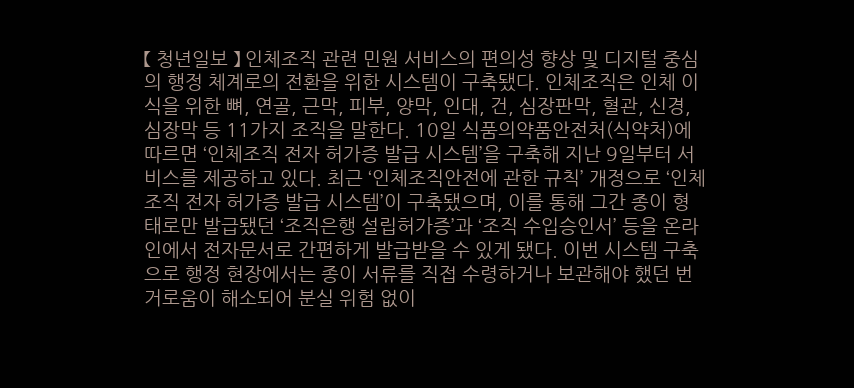【 청년일보 】 인체조직 관련 민원 서비스의 편의성 향상 및 디지털 중심의 행정 체계로의 전환을 위한 시스템이 구축됐다. 인체조직은 인체 이식을 위한 뼈, 연골, 근막, 피부, 양막, 인대, 건, 심장판막, 혈관, 신경, 심장막 등 11가지 조직을 말한다. 10일 식품의약품안전처(식약처)에 따르면 ‘인체조직 전자 허가증 발급 시스템’을 구축해 지난 9일부터 서비스를 제공하고 있다. 최근 ‘인체조직안전에 관한 규칙’ 개정으로 ‘인체조직 전자 허가증 발급 시스템’이 구축됐으며, 이를 통해 그간 종이 형태로만 발급됐던 ‘조직은행 설립허가증’과 ‘조직 수입승인서’ 등을 온라인에서 전자문서로 간편하게 발급받을 수 있게 됐다. 이번 시스템 구축으로 행정 현장에서는 종이 서류를 직접 수령하거나 보관해야 했던 번거로움이 해소되어 분실 위험 없이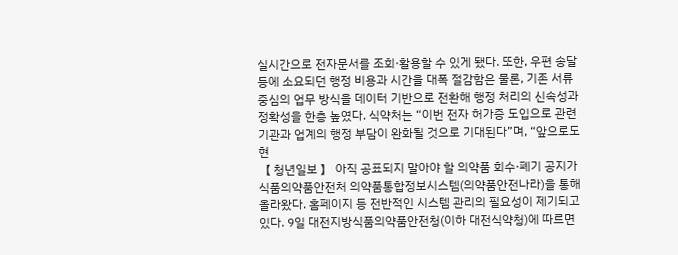실시간으로 전자문서를 조회·활용할 수 있게 됐다. 또한, 우편 송달 등에 소요되던 행정 비용과 시간을 대폭 절감함은 물론, 기존 서류 중심의 업무 방식을 데이터 기반으로 전환해 행정 처리의 신속성과 정확성을 한층 높였다. 식약처는 “이번 전자 허가증 도입으로 관련 기관과 업계의 행정 부담이 완화될 것으로 기대된다”며, “앞으로도 현
【 청년일보 】 아직 공표되지 말아야 할 의약품 회수·폐기 공지가 식품의약품안전처 의약품통합정보시스템(의약품안전나라)을 통해 올라왔다. 홈페이지 등 전반적인 시스템 관리의 필요성이 제기되고 있다. 9일 대전지방식품의약품안전청(이하 대전식약청)에 따르면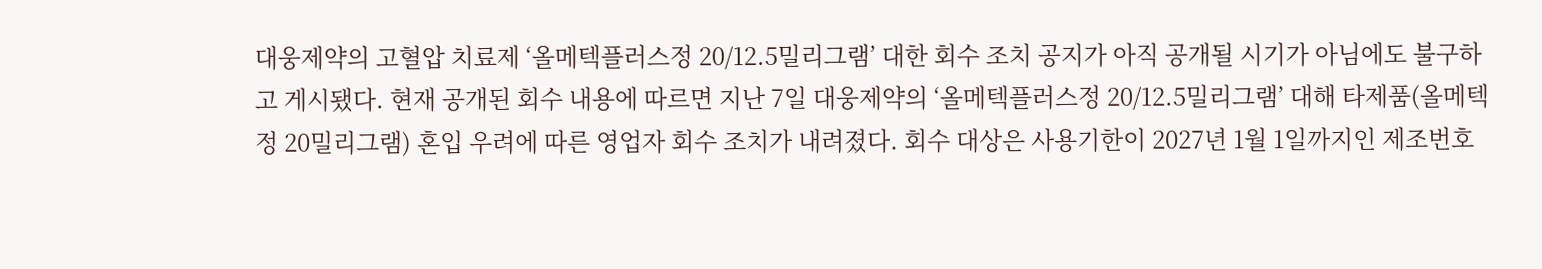대웅제약의 고혈압 치료제 ‘올메텍플러스정 20/12.5밀리그램’ 대한 회수 조치 공지가 아직 공개될 시기가 아님에도 불구하고 게시됐다. 현재 공개된 회수 내용에 따르면 지난 7일 대웅제약의 ‘올메텍플러스정 20/12.5밀리그램’ 대해 타제품(올메텍정 20밀리그램) 혼입 우려에 따른 영업자 회수 조치가 내려졌다. 회수 대상은 사용기한이 2027년 1월 1일까지인 제조번호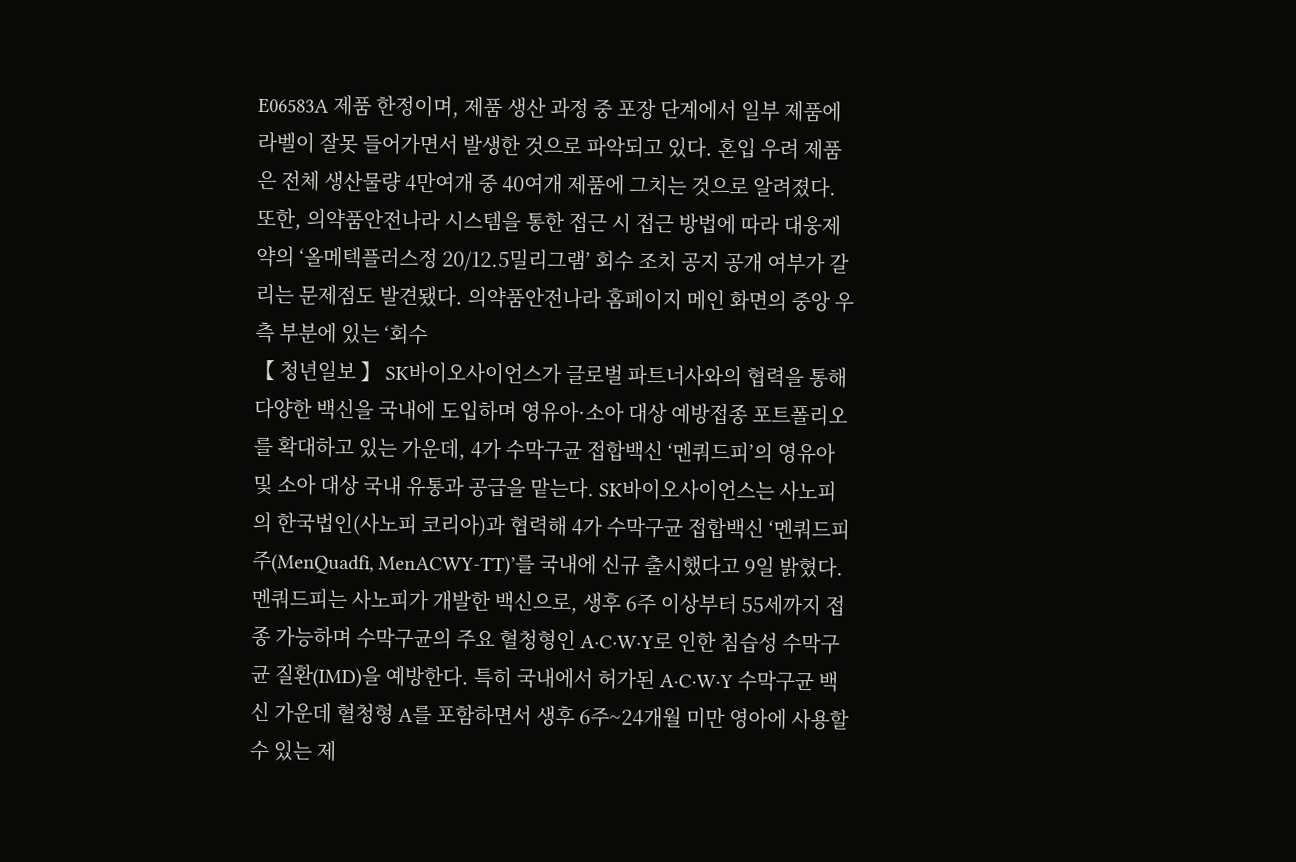E06583A 제품 한정이며, 제품 생산 과정 중 포장 단계에서 일부 제품에 라벨이 잘못 들어가면서 발생한 것으로 파악되고 있다. 혼입 우려 제품은 전체 생산물량 4만여개 중 40여개 제품에 그치는 것으로 알려졌다. 또한, 의약품안전나라 시스템을 통한 접근 시 접근 방법에 따라 대웅제약의 ‘올메텍플러스정 20/12.5밀리그램’ 회수 조치 공지 공개 여부가 갈리는 문제점도 발견됐다. 의약품안전나라 홈페이지 메인 화면의 중앙 우측 부분에 있는 ‘회수
【 청년일보 】 SK바이오사이언스가 글로벌 파트너사와의 협력을 통해 다양한 백신을 국내에 도입하며 영유아·소아 대상 예방접종 포트폴리오를 확대하고 있는 가운데, 4가 수막구균 접합백신 ‘멘쿼드피’의 영유아 및 소아 대상 국내 유통과 공급을 맡는다. SK바이오사이언스는 사노피의 한국법인(사노피 코리아)과 협력해 4가 수막구균 접합백신 ‘멘쿼드피주(MenQuadfi, MenACWY-TT)’를 국내에 신규 출시했다고 9일 밝혔다. 멘쿼드피는 사노피가 개발한 백신으로, 생후 6주 이상부터 55세까지 접종 가능하며 수막구균의 주요 혈청형인 A·C·W·Y로 인한 침습성 수막구균 질환(IMD)을 예방한다. 특히 국내에서 허가된 A·C·W·Y 수막구균 백신 가운데 혈청형 A를 포함하면서 생후 6주~24개월 미만 영아에 사용할 수 있는 제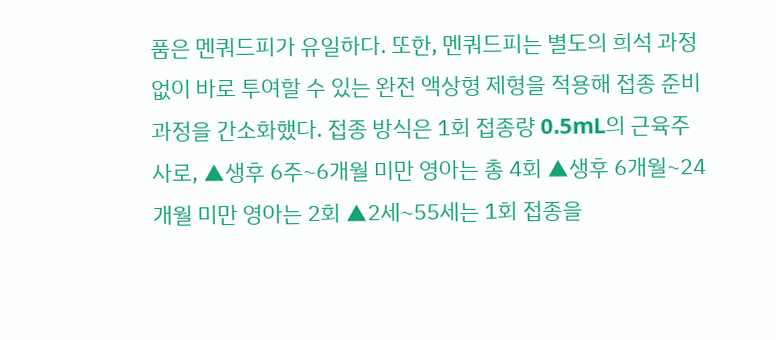품은 멘쿼드피가 유일하다. 또한, 멘쿼드피는 별도의 희석 과정 없이 바로 투여할 수 있는 완전 액상형 제형을 적용해 접종 준비 과정을 간소화했다. 접종 방식은 1회 접종량 0.5mL의 근육주사로, ▲생후 6주~6개월 미만 영아는 총 4회 ▲생후 6개월~24개월 미만 영아는 2회 ▲2세~55세는 1회 접종을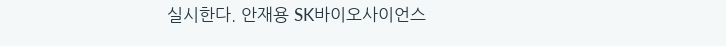실시한다. 안재용 SK바이오사이언스